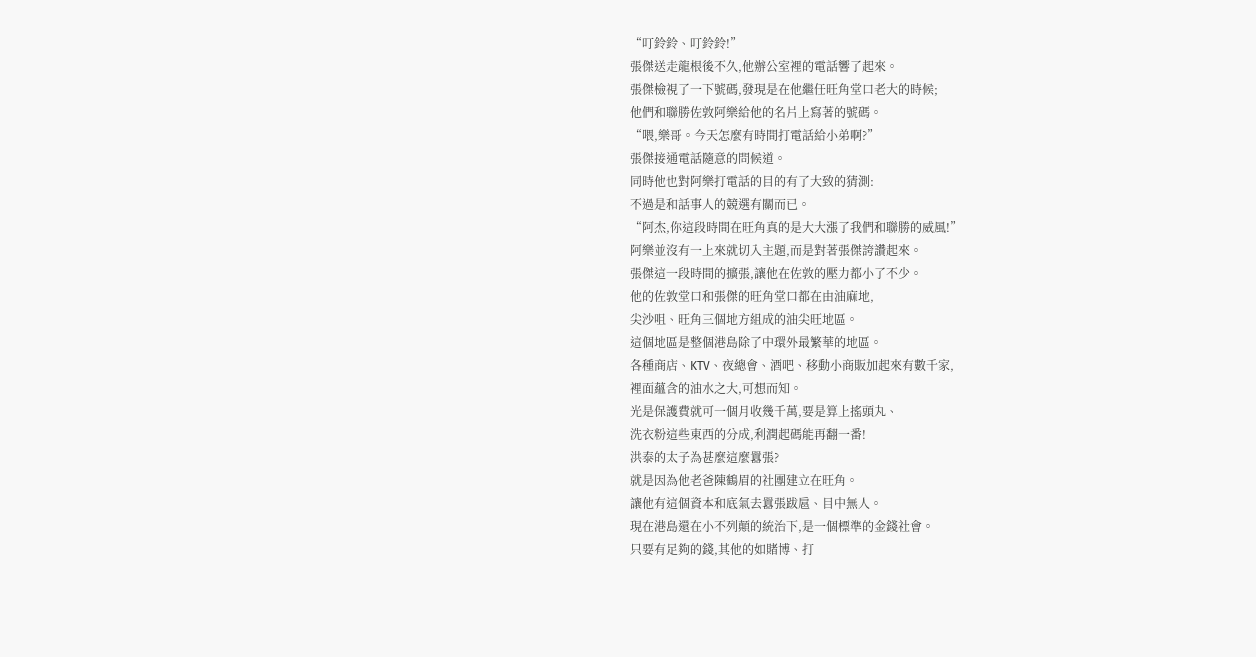“叮鈴鈴、叮鈴鈴!”
張傑送走龍根後不久,他辦公室裡的電話響了起來。
張傑檢視了一下號碼,發現是在他繼任旺角堂口老大的時候;
他們和聯勝佐敦阿樂給他的名片上寫著的號碼。
“喂,樂哥。今天怎麼有時間打電話給小弟啊?”
張傑接通電話隨意的問候道。
同時他也對阿樂打電話的目的有了大致的猜測:
不過是和話事人的競選有關而已。
“阿杰,你這段時間在旺角真的是大大漲了我們和聯勝的威風!”
阿樂並沒有一上來就切入主題,而是對著張傑誇讚起來。
張傑這一段時間的擴張,讓他在佐敦的壓力都小了不少。
他的佐敦堂口和張傑的旺角堂口都在由油麻地,
尖沙咀、旺角三個地方組成的油尖旺地區。
這個地區是整個港島除了中環外最繁華的地區。
各種商店、KTV、夜總會、酒吧、移動小商販加起來有數千家,
裡面蘊含的油水之大,可想而知。
光是保護費就可一個月收幾千萬,要是算上搖頭丸、
洗衣粉這些東西的分成,利潤起碼能再翻一番!
洪泰的太子為甚麼這麼囂張?
就是因為他老爸陳鶴眉的社團建立在旺角。
讓他有這個資本和底氣去囂張跋扈、目中無人。
現在港島還在小不列顛的統治下,是一個標準的金錢社會。
只要有足夠的錢,其他的如賭博、打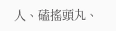人、磕搖頭丸、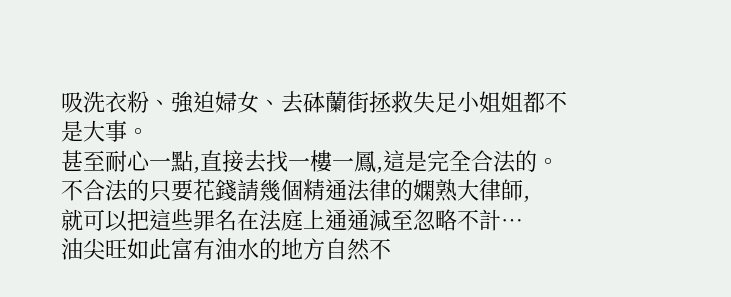吸洗衣粉、強迫婦女、去砵蘭街拯救失足小姐姐都不是大事。
甚至耐心一點,直接去找一樓一鳳,這是完全合法的。
不合法的只要花錢請幾個精通法律的嫻熟大律師,
就可以把這些罪名在法庭上通通減至忽略不計…
油尖旺如此富有油水的地方自然不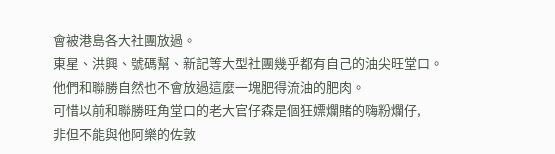會被港島各大社團放過。
東星、洪興、號碼幫、新記等大型社團幾乎都有自己的油尖旺堂口。
他們和聯勝自然也不會放過這麼一塊肥得流油的肥肉。
可惜以前和聯勝旺角堂口的老大官仔森是個狂嫖爛賭的嗨粉爛仔,
非但不能與他阿樂的佐敦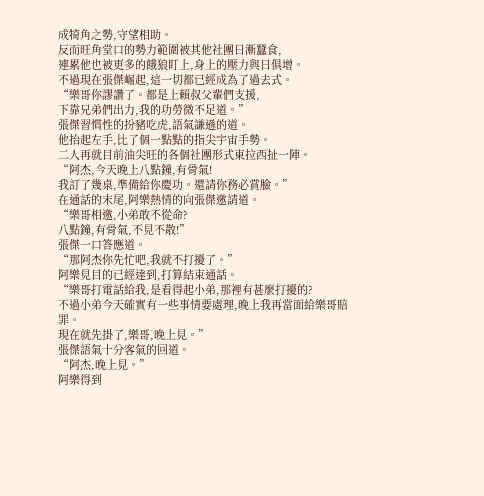成犄角之勢,守望相助。
反而旺角堂口的勢力範圍被其他社團日漸蠶食,
連累他也被更多的餓狼盯上,身上的壓力與日俱增。
不過現在張傑崛起,這一切都已經成為了過去式。
“樂哥你謬讚了。都是上賴叔父輩們支援,
下靠兄弟們出力,我的功勞微不足道。”
張傑習慣性的扮豬吃虎,語氣謙遜的道。
他抬起左手,比了個一點點的指尖宇宙手勢。
二人再就目前油尖旺的各個社團形式東拉西扯一陣。
“阿杰,今天晚上八點鐘,有骨氣!
我訂了幾桌,準備給你慶功。還請你務必賞臉。”
在通話的末尾,阿樂熱情的向張傑邀請道。
“樂哥相邀,小弟敢不從命?
八點鐘,有骨氣,不見不散!”
張傑一口答應道。
“那阿杰你先忙吧,我就不打擾了。”
阿樂見目的已經達到,打算結束通話。
“樂哥打電話給我,是看得起小弟,那裡有甚麼打擾的?
不過小弟今天確實有一些事情要處理,晚上我再當面給樂哥賠罪。
現在就先掛了,樂哥,晚上見。”
張傑語氣十分客氣的回道。
“阿杰,晚上見。”
阿樂得到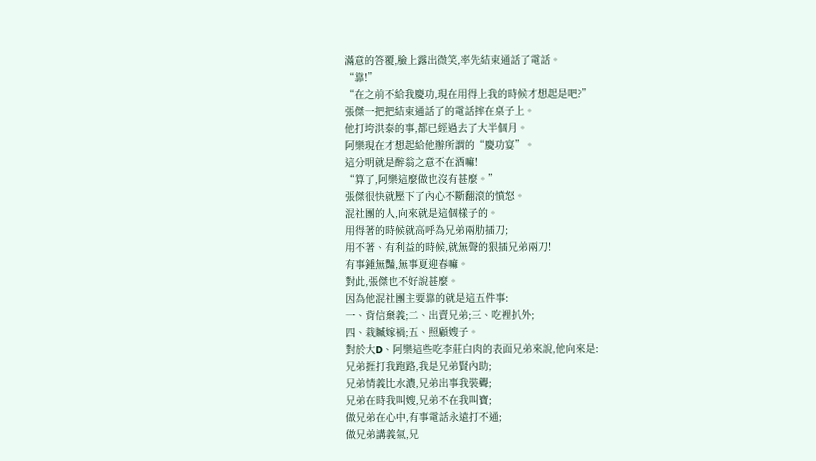滿意的答覆,臉上露出微笑,率先結束通話了電話。
“靠!”
“在之前不給我慶功,現在用得上我的時候才想起是吧?”
張傑一把把結束通話了的電話摔在桌子上。
他打垮洪泰的事,都已經過去了大半個月。
阿樂現在才想起給他辦所謂的“慶功宴”。
這分明就是醉翁之意不在酒嘛!
“算了,阿樂這麼做也沒有甚麼。”
張傑很快就壓下了內心不斷翻滾的憤怒。
混社團的人,向來就是這個樣子的。
用得著的時候就高呼為兄弟兩肋插刀;
用不著、有利益的時候,就無聲的狠插兄弟兩刀!
有事鍾無豔,無事夏迎春嘛。
對此,張傑也不好說甚麼。
因為他混社團主要靠的就是這五件事:
一、背信棄義;二、出賣兄弟;三、吃裡扒外;
四、栽贓嫁禍;五、照顧嫂子。
對於大D、阿樂這些吃李莊白肉的表面兄弟來說,他向來是:
兄弟捱打我跑路,我是兄弟賢內助;
兄弟情義比水濃,兄弟出事我裝聾;
兄弟在時我叫嫂,兄弟不在我叫寶;
做兄弟在心中,有事電話永遠打不通;
做兄弟講義氣,兄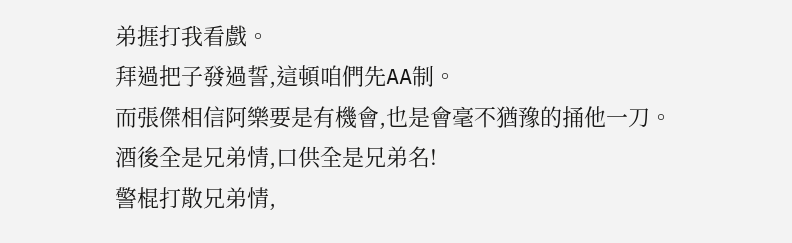弟捱打我看戲。
拜過把子發過誓,這頓咱們先AA制。
而張傑相信阿樂要是有機會,也是會毫不猶豫的捅他一刀。
酒後全是兄弟情,口供全是兄弟名!
警棍打散兄弟情,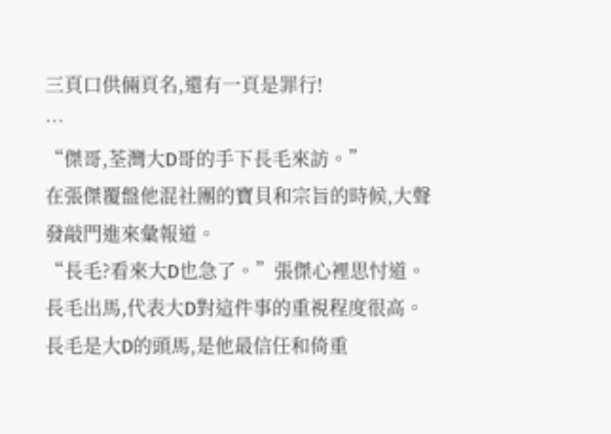三頁口供倆頁名,還有一頁是罪行!
…
“傑哥,荃灣大D哥的手下長毛來訪。”
在張傑覆盤他混社團的寶貝和宗旨的時候,大聲發敲門進來彙報道。
“長毛?看來大D也急了。”張傑心裡思忖道。
長毛出馬,代表大D對這件事的重視程度很高。
長毛是大D的頭馬,是他最信任和倚重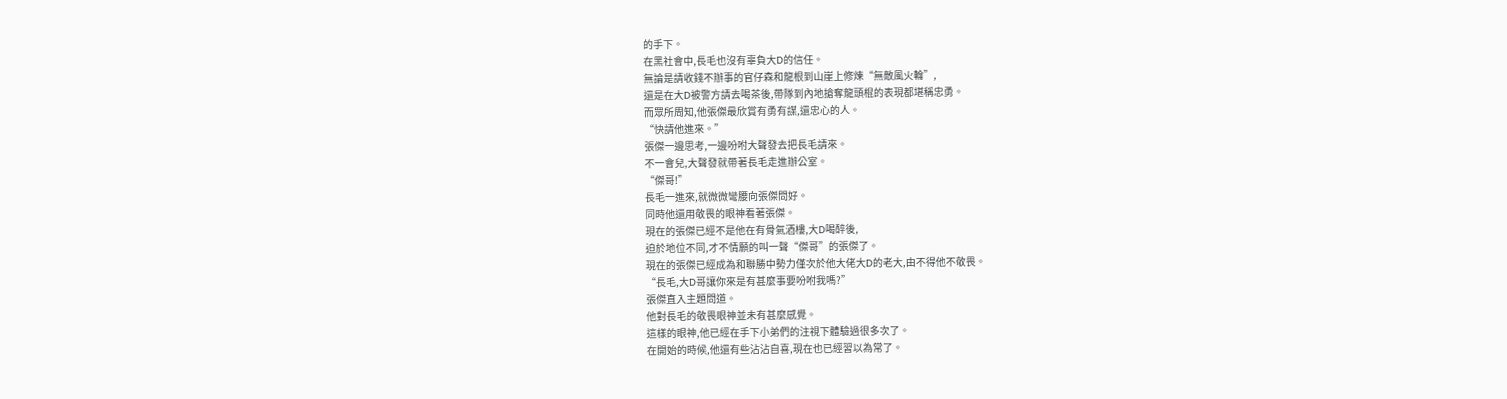的手下。
在黑社會中,長毛也沒有辜負大D的信任。
無論是請收錢不辦事的官仔森和龍根到山崖上修煉“無敵風火輪”,
還是在大D被警方請去喝茶後,帶隊到內地搶奪龍頭棍的表現都堪稱忠勇。
而眾所周知,他張傑最欣賞有勇有謀,還忠心的人。
“快請他進來。”
張傑一邊思考,一邊吩咐大聲發去把長毛請來。
不一會兒,大聲發就帶著長毛走進辦公室。
“傑哥!”
長毛一進來,就微微彎腰向張傑問好。
同時他還用敬畏的眼神看著張傑。
現在的張傑已經不是他在有骨氣酒樓,大D喝醉後,
迫於地位不同,才不情願的叫一聲“傑哥”的張傑了。
現在的張傑已經成為和聯勝中勢力僅次於他大佬大D的老大,由不得他不敬畏。
“長毛,大D哥讓你來是有甚麼事要吩咐我嗎?”
張傑直入主題問道。
他對長毛的敬畏眼神並未有甚麼感覺。
這樣的眼神,他已經在手下小弟們的注視下體驗過很多次了。
在開始的時候,他還有些沾沾自喜,現在也已經習以為常了。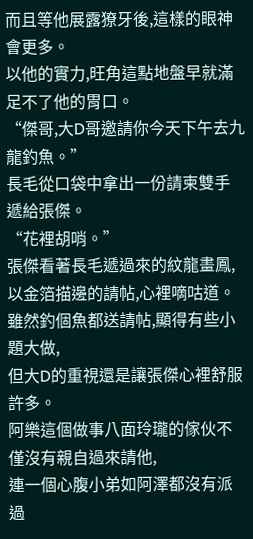而且等他展露獠牙後,這樣的眼神會更多。
以他的實力,旺角這點地盤早就滿足不了他的胃口。
“傑哥,大D哥邀請你今天下午去九龍釣魚。”
長毛從口袋中拿出一份請柬雙手遞給張傑。
“花裡胡哨。”
張傑看著長毛遞過來的紋龍畫鳳,以金箔描邊的請帖,心裡嘀咕道。
雖然釣個魚都送請帖,顯得有些小題大做,
但大D的重視還是讓張傑心裡舒服許多。
阿樂這個做事八面玲瓏的傢伙不僅沒有親自過來請他,
連一個心腹小弟如阿澤都沒有派過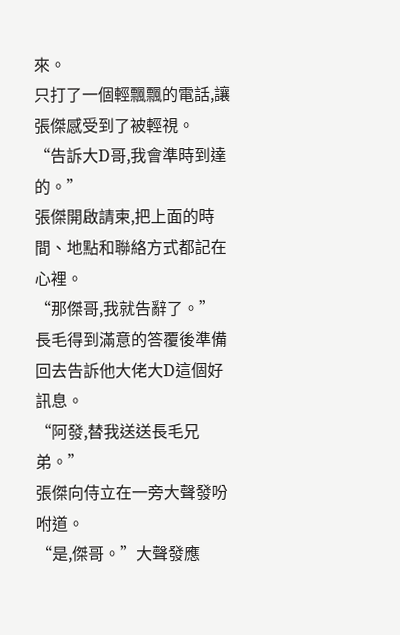來。
只打了一個輕飄飄的電話,讓張傑感受到了被輕視。
“告訴大D哥,我會準時到達的。”
張傑開啟請柬,把上面的時間、地點和聯絡方式都記在心裡。
“那傑哥,我就告辭了。”
長毛得到滿意的答覆後準備回去告訴他大佬大D這個好訊息。
“阿發,替我送送長毛兄弟。”
張傑向侍立在一旁大聲發吩咐道。
“是,傑哥。”大聲發應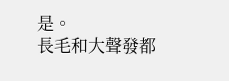是。
長毛和大聲發都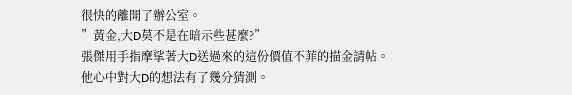很快的離開了辦公室。
”黃金,大D莫不是在暗示些甚麼?”
張傑用手指摩挲著大D送過來的這份價值不菲的描金請帖。
他心中對大D的想法有了幾分猜測。